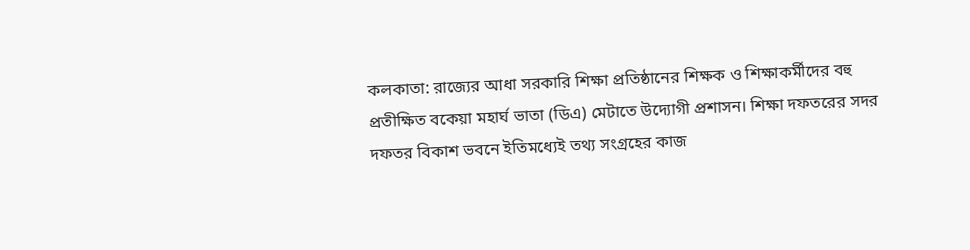কলকাতা: রাজ্যের আধা সরকারি শিক্ষা প্রতিষ্ঠানের শিক্ষক ও শিক্ষাকর্মীদের বহু প্রতীক্ষিত বকেয়া মহার্ঘ ভাতা (ডিএ) মেটাতে উদ্যোগী প্রশাসন। শিক্ষা দফতরের সদর দফতর বিকাশ ভবনে ইতিমধ্যেই তথ্য সংগ্রহের কাজ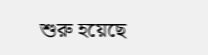শুরু হয়েছে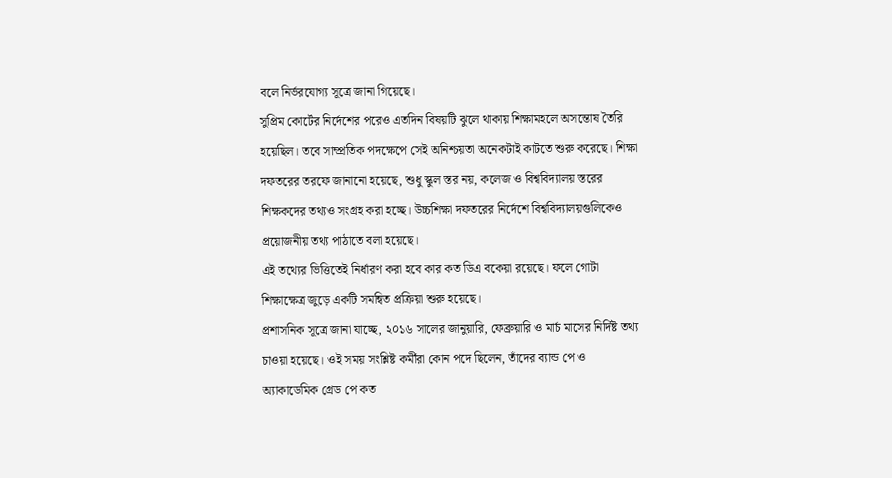বলে নির্ভরযোগ্য সূত্রে জানা গিয়েছে।
সুপ্রিম কোর্টের নির্দেশের পরেও এতদিন বিষয়টি ঝুলে থাকায় শিক্ষামহলে অসন্তোষ তৈরি হয়েছিল। তবে সাম্প্রতিক পদক্ষেপে সেই অনিশ্চয়তা অনেকটাই কাটতে শুরু করেছে। শিক্ষা দফতরের তরফে জানানো হয়েছে, শুধু স্কুল স্তর নয়, কলেজ ও বিশ্ববিদ্যালয় স্তরের শিক্ষকদের তথ্যও সংগ্রহ করা হচ্ছে। উচ্চশিক্ষা দফতরের নির্দেশে বিশ্ববিদ্যালয়গুলিকেও প্রয়োজনীয় তথ্য পাঠাতে বলা হয়েছে।
এই তথ্যের ভিত্তিতেই নির্ধারণ করা হবে কার কত ডিএ বকেয়া রয়েছে। ফলে গোটা শিক্ষাক্ষেত্র জুড়ে একটি সমন্বিত প্রক্রিয়া শুরু হয়েছে।
প্রশাসনিক সূত্রে জানা যাচ্ছে, ২০১৬ সালের জানুয়ারি, ফেব্রুয়ারি ও মার্চ মাসের নির্দিষ্ট তথ্য চাওয়া হয়েছে। ওই সময় সংশ্লিষ্ট কর্মীরা কোন পদে ছিলেন, তাঁদের ব্যান্ড পে ও অ্যাকাডেমিক গ্রেড পে কত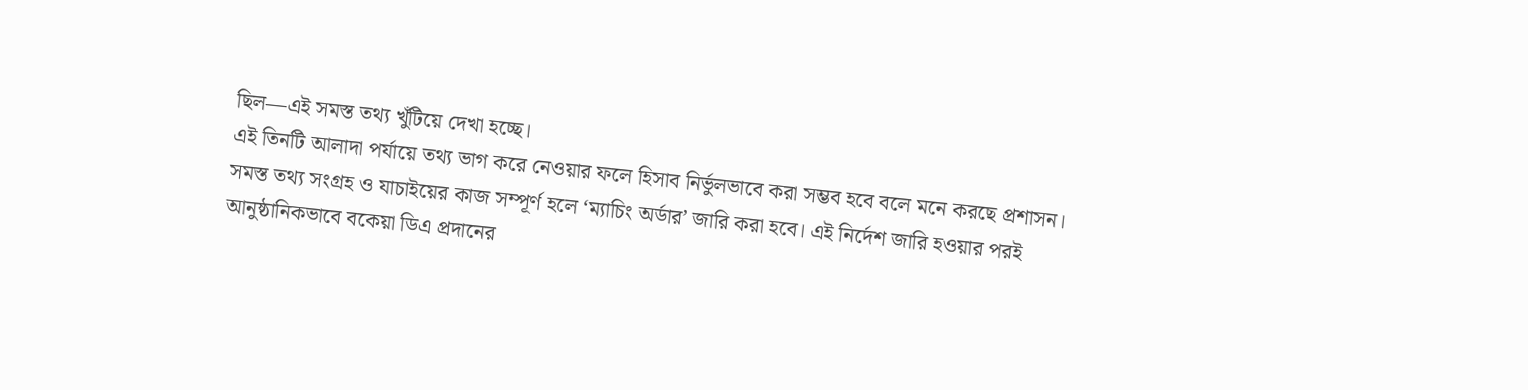ছিল—এই সমস্ত তথ্য খুঁটিয়ে দেখা হচ্ছে।
এই তিনটি আলাদা পর্যায়ে তথ্য ভাগ করে নেওয়ার ফলে হিসাব নির্ভুলভাবে করা সম্ভব হবে বলে মনে করছে প্রশাসন। সমস্ত তথ্য সংগ্রহ ও যাচাইয়ের কাজ সম্পূর্ণ হলে ‘ম্যাচিং অর্ডার’ জারি করা হবে। এই নির্দেশ জারি হওয়ার পরই আনুষ্ঠানিকভাবে বকেয়া ডিএ প্রদানের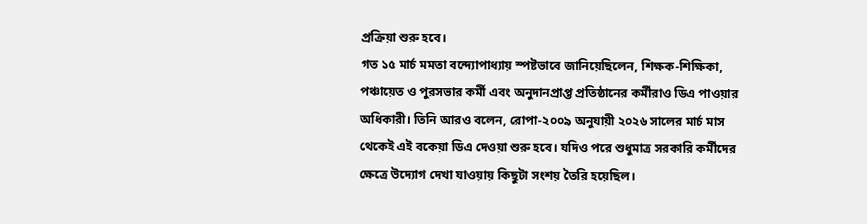প্রক্রিয়া শুরু হবে।
গত ১৫ মার্চ মমতা বন্দ্যোপাধ্যায় স্পষ্টভাবে জানিয়েছিলেন, শিক্ষক-শিক্ষিকা, পঞ্চায়েত ও পুরসভার কর্মী এবং অনুদানপ্রাপ্ত প্রতিষ্ঠানের কর্মীরাও ডিএ পাওয়ার অধিকারী। তিনি আরও বলেন, রোপা-২০০৯ অনুযায়ী ২০২৬ সালের মার্চ মাস থেকেই এই বকেয়া ডিএ দেওয়া শুরু হবে। যদিও পরে শুধুমাত্র সরকারি কর্মীদের ক্ষেত্রে উদ্যোগ দেখা যাওয়ায় কিছুটা সংশয় তৈরি হয়েছিল।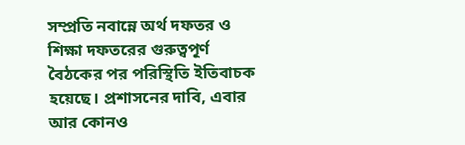সম্প্রতি নবান্নে অর্থ দফতর ও শিক্ষা দফতরের গুরুত্বপূর্ণ বৈঠকের পর পরিস্থিতি ইতিবাচক হয়েছে। প্রশাসনের দাবি, এবার আর কোনও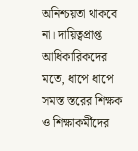অনিশ্চয়তা থাকবে না। দায়িত্বপ্রাপ্ত আধিকারিকদের মতে, ধাপে ধাপে সমস্ত স্তরের শিক্ষক ও শিক্ষাকর্মীদের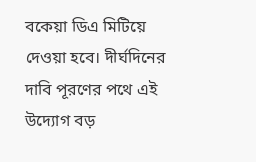বকেয়া ডিএ মিটিয়ে দেওয়া হবে। দীর্ঘদিনের দাবি পূরণের পথে এই উদ্যোগ বড়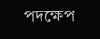পদক্ষেপ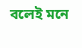বলেই মনে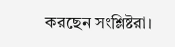করছেন সংশ্লিষ্টরা।